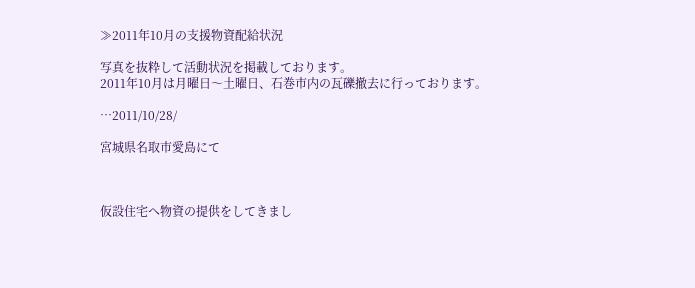≫2011年10月の支援物資配給状況

写真を抜粋して活動状況を掲載しております。
2011年10月は月曜日〜土曜日、石巻市内の瓦礫撤去に行っております。

…2011/10/28/

宮城県名取市愛島にて



仮設住宅へ物資の提供をしてきまし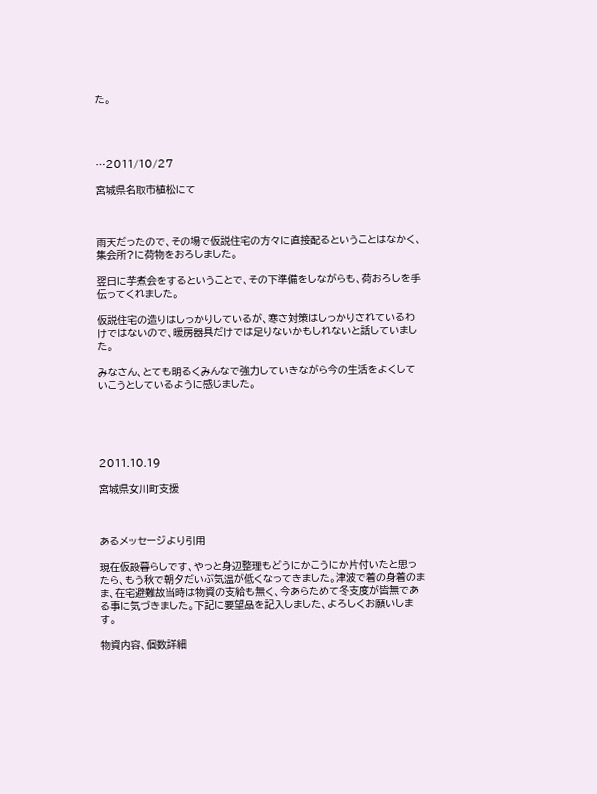た。




…2011/10/27

宮城県名取市植松にて



雨天だったので、その場で仮説住宅の方々に直接配るということはなかく、集会所?に荷物をおろしました。

翌日に芋煮会をするということで、その下準備をしながらも、荷おろしを手伝ってくれました。

仮説住宅の造りはしっかりしているが、寒さ対策はしっかりされているわけではないので、暖房器具だけでは足りないかもしれないと話していました。

みなさん、とても明るくみんなで強力していきながら今の生活をよくしていこうとしているように感じました。





2011.10.19

宮城県女川町支援



あるメッセージより引用

現在仮設暮らしです、やっと身辺整理もどうにかこうにか片付いたと思ったら、もう秋で朝夕だいぶ気温が低くなってきました。津波で着の身着のまま、在宅避難故当時は物資の支給も無く、今あらためて冬支度が皆無である事に気づきました。下記に要望品を記入しました、よろしくお願いします。

物資内容、個数詳細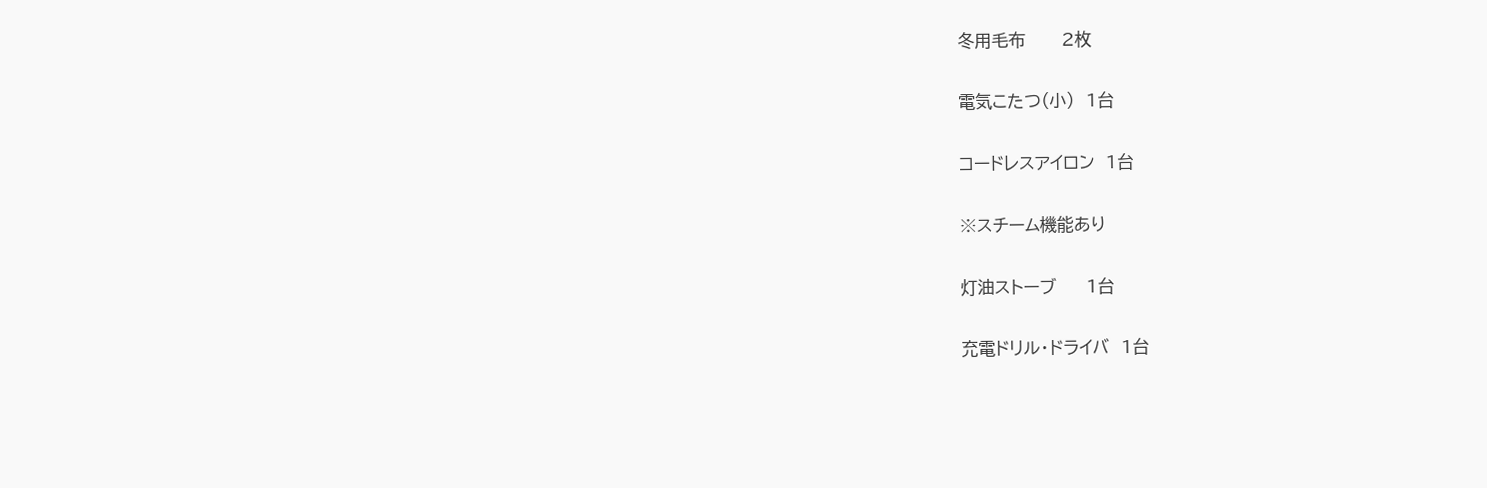冬用毛布      2枚

電気こたつ(小)  1台

コードレスアイロン  1台

※スチーム機能あり

灯油ストーブ     1台

充電ドリル・ドライバ  1台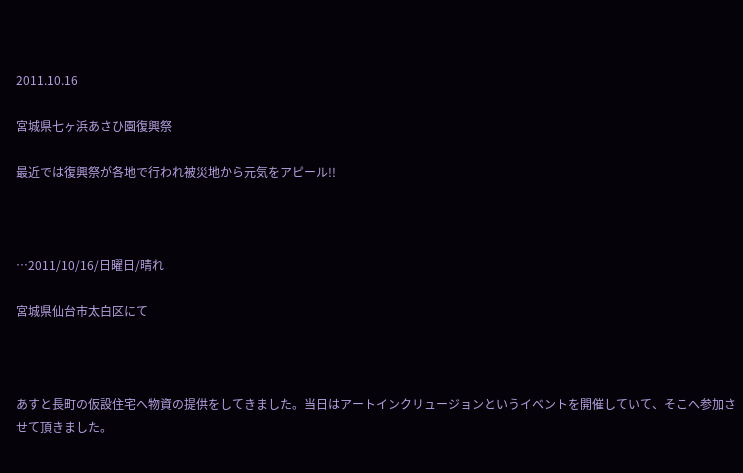2011.10.16

宮城県七ヶ浜あさひ園復興祭

最近では復興祭が各地で行われ被災地から元気をアピール!!



…2011/10/16/日曜日/晴れ

宮城県仙台市太白区にて



あすと長町の仮設住宅へ物資の提供をしてきました。当日はアートインクリュージョンというイベントを開催していて、そこへ参加させて頂きました。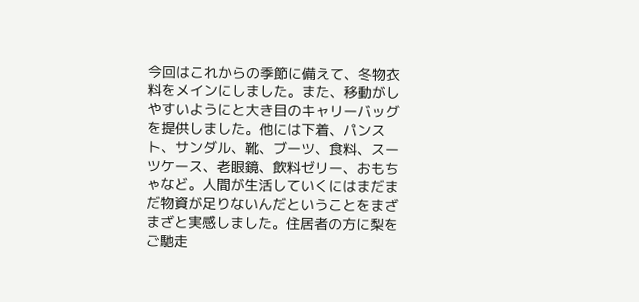今回はこれからの季節に備えて、冬物衣料をメインにしました。また、移動がしやすいようにと大き目のキャリーバッグを提供しました。他には下着、パンスト、サンダル、靴、ブーツ、食料、スーツケース、老眼鏡、飲料ゼリー、おもちゃなど。人間が生活していくにはまだまだ物資が足りないんだということをまざまざと実感しました。住居者の方に梨をご馳走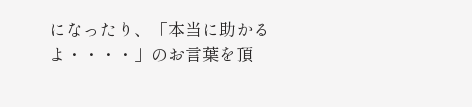になったり、「本当に助かるよ・・・・」のお言葉を頂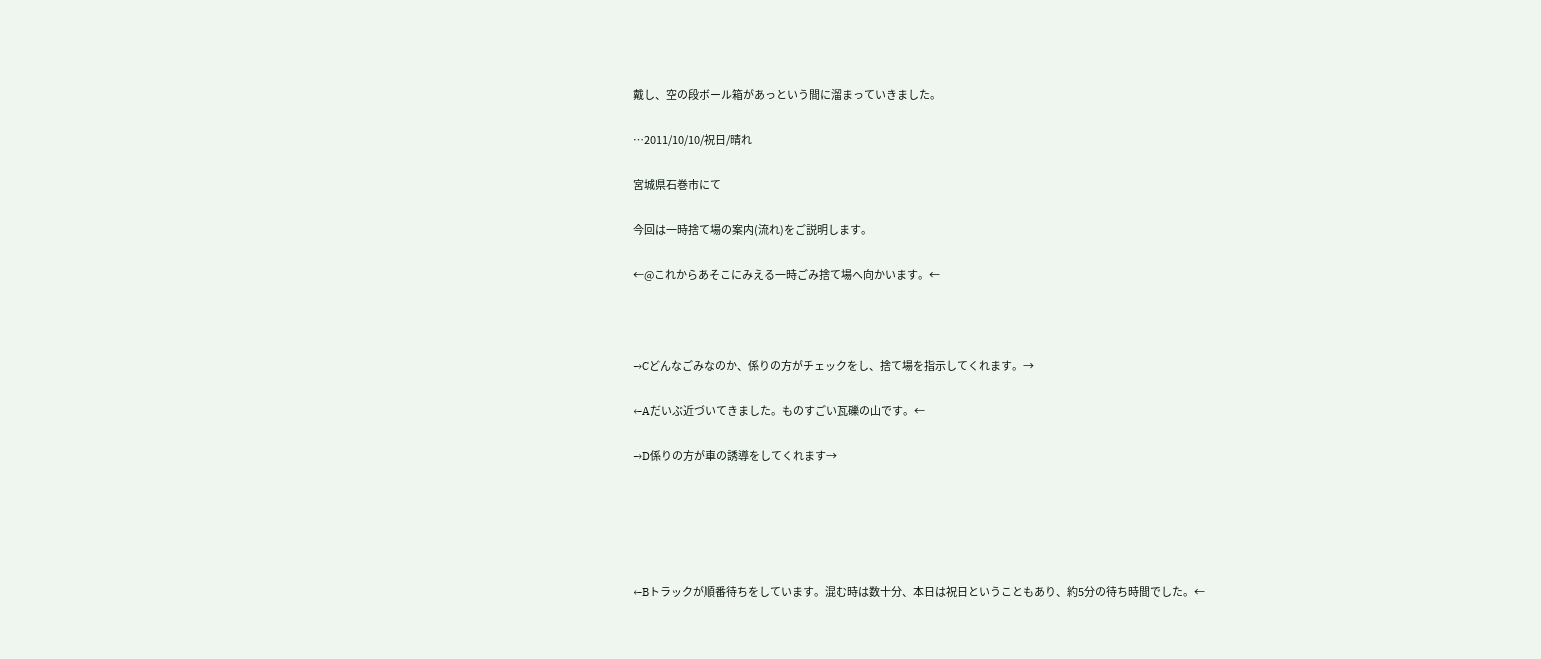戴し、空の段ボール箱があっという間に溜まっていきました。

…2011/10/10/祝日/晴れ

宮城県石巻市にて

今回は一時捨て場の案内(流れ)をご説明します。

←@これからあそこにみえる一時ごみ捨て場へ向かいます。←



→Cどんなごみなのか、係りの方がチェックをし、捨て場を指示してくれます。→

←Aだいぶ近づいてきました。ものすごい瓦礫の山です。←

→D係りの方が車の誘導をしてくれます→





←Bトラックが順番待ちをしています。混む時は数十分、本日は祝日ということもあり、約5分の待ち時間でした。←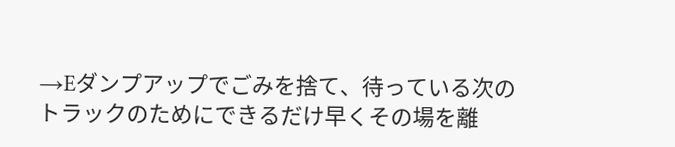→Eダンプアップでごみを捨て、待っている次のトラックのためにできるだけ早くその場を離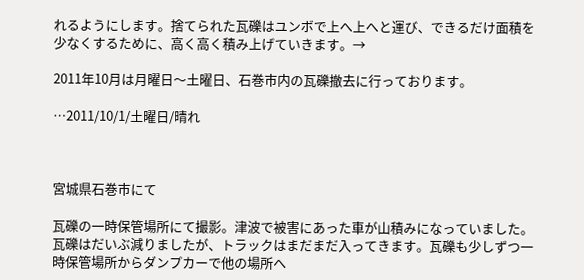れるようにします。捨てられた瓦礫はユンボで上へ上へと運び、できるだけ面積を少なくするために、高く高く積み上げていきます。→

2011年10月は月曜日〜土曜日、石巻市内の瓦礫撤去に行っております。

…2011/10/1/土曜日/晴れ



宮城県石巻市にて

瓦礫の一時保管場所にて撮影。津波で被害にあった車が山積みになっていました。瓦礫はだいぶ減りましたが、トラックはまだまだ入ってきます。瓦礫も少しずつ一時保管場所からダンプカーで他の場所へ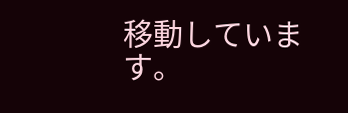移動しています。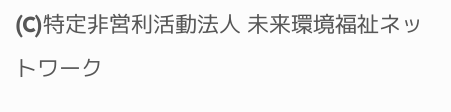(C)特定非営利活動法人 未来環境福祉ネットワーク